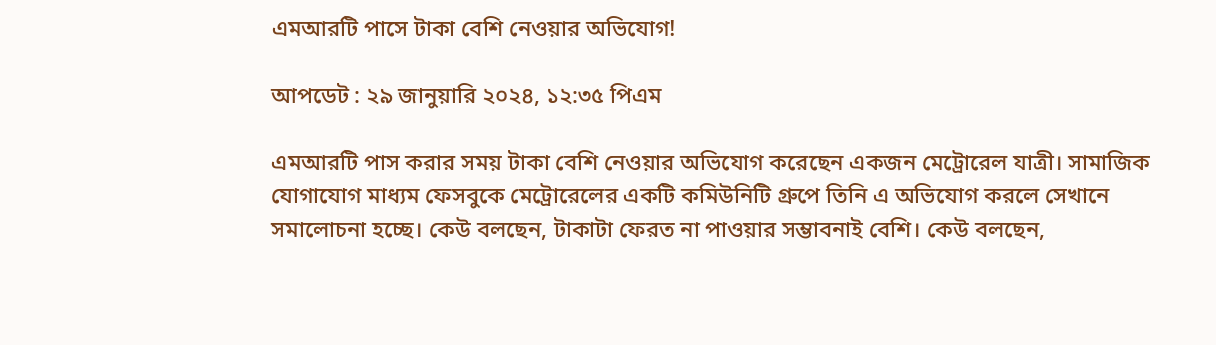এমআরটি পাসে টাকা বেশি নেওয়ার অভিযোগ!

আপডেট : ২৯ জানুয়ারি ২০২৪, ১২:৩৫ পিএম

এমআরটি পাস করার সময় টাকা বেশি নেওয়ার অভিযোগ করেছেন একজন মেট্রোরেল যাত্রী। সামাজিক যোগাযোগ মাধ্যম ফেসবুকে মেট্রোরেলের একটি কমিউনিটি গ্রুপে তিনি এ অভিযোগ করলে সেখানে সমালোচনা হচ্ছে। কেউ বলছেন, টাকাটা ফেরত না পাওয়ার সম্ভাবনাই বেশি। কেউ বলছেন,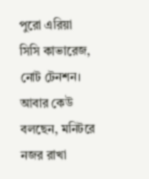পুরো এরিয়া সিসি কাভারেজ, নোট টেনশন। আবার কেউ বলছেন, মনিটরে নজর রাখা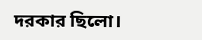দরকার ছিলো।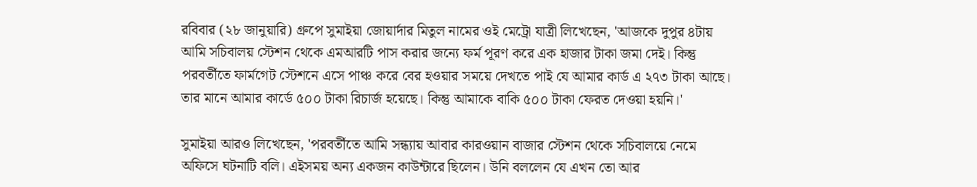রবিবার (২৮ জানুয়ারি) গ্রুপে সুমাইয়া জোয়ার্দার মিতুল নামের ওই মেট্রো যাত্রী লিখেছেন, 'আজকে দুপুর ৪টায় আমি সচিবালয় স্টেশন থেকে এমআরটি পাস করার জন্যে ফর্ম পূরণ করে এক হাজার টাকা জমা দেই। কিন্তু পরবর্তীতে ফার্মগেট স্টেশনে এসে পাঞ্চ করে বের হওয়ার সময়ে দেখতে পাই যে আমার কার্ড এ ২৭৩ টাকা আছে। তার মানে আমার কার্ডে ৫০০ টাকা রিচার্জ হয়েছে। কিন্তু আমাকে বাকি ৫০০ টাকা ফেরত দেওয়া হয়নি।'

সুমাইয়া আরও লিখেছেন, 'পরবর্তীতে আমি সন্ধ্যায় আবার কারওয়ান বাজার স্টেশন থেকে সচিবালয়ে নেমে অফিসে ঘটনাটি বলি। এইসময় অন্য একজন কাউন্টারে ছিলেন। উনি বললেন যে এখন তো আর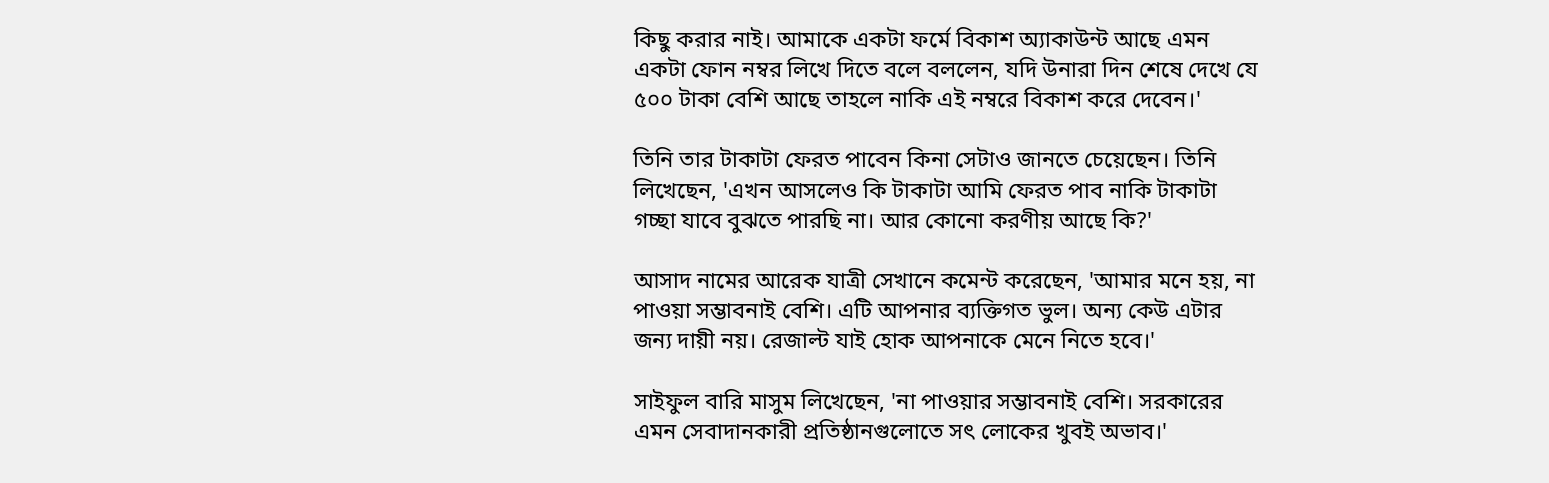কিছু করার নাই। আমাকে একটা ফর্মে বিকাশ অ্যাকাউন্ট আছে এমন একটা ফোন নম্বর লিখে দিতে বলে বললেন, যদি উনারা দিন শেষে দেখে যে ৫০০ টাকা বেশি আছে তাহলে নাকি এই নম্বরে বিকাশ করে দেবেন।'

তিনি তার টাকাটা ফেরত পাবেন কিনা সেটাও জানতে চেয়েছেন। তিনি লিখেছেন, 'এখন আসলেও কি টাকাটা আমি ফেরত পাব নাকি টাকাটা গচ্ছা যাবে বুঝতে পারছি না। আর কোনো করণীয় আছে কি?'

আসাদ নামের আরেক যাত্রী সেখানে কমেন্ট করেছেন, 'আমার মনে হয়, না পাওয়া সম্ভাবনাই বেশি। এটি আপনার ব্যক্তিগত ভুল। অন্য কেউ এটার জন্য দায়ী নয়। রেজাল্ট যাই হোক আপনাকে মেনে নিতে হবে।'

সাইফুল বারি মাসুম লিখেছেন, 'না পাওয়ার সম্ভাবনাই বেশি। সরকারের এমন সেবাদানকারী প্রতিষ্ঠানগুলোতে সৎ লোকের খুবই অভাব।'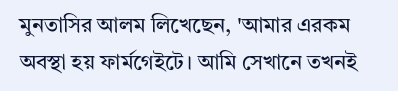মুনতাসির আলম লিখেছেন, 'আমার এরকম অবস্থা হয় ফার্মগেইটে। আমি সেখানে তখনই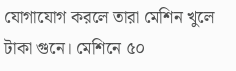যোগাযোগ করলে তারা মেশিন খুলে টাকা গুনে। মেশিনে ৫০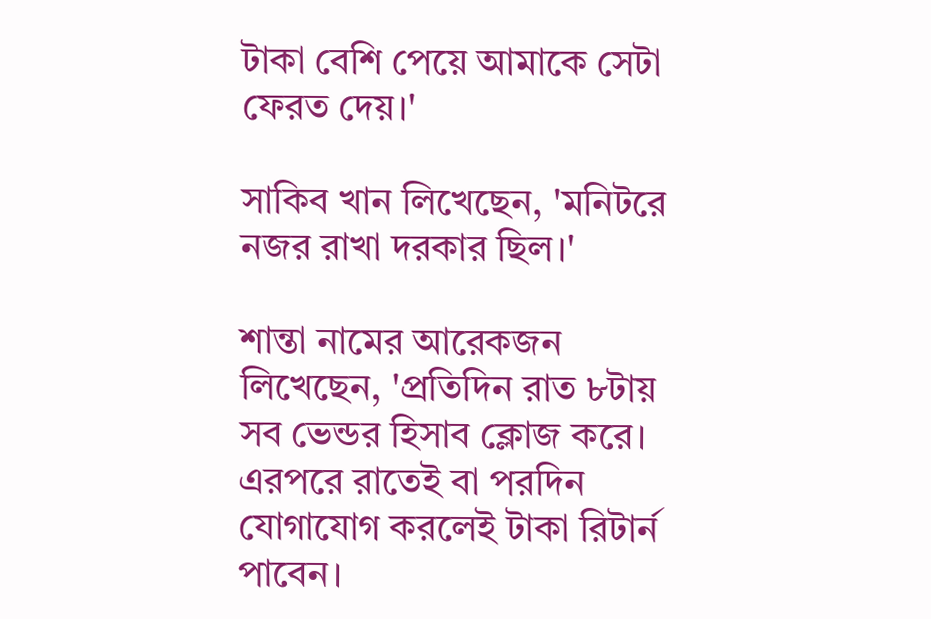টাকা বেশি পেয়ে আমাকে সেটা ফেরত দেয়।'

সাকিব খান লিখেছেন, 'মনিটরে নজর রাখা দরকার ছিল।'

শান্তা নামের আরেকজন লিখেছেন, 'প্রতিদিন রাত ৮টায় সব ভেন্ডর হিসাব ক্লোজ করে। এরপরে রাতেই বা পরদিন যোগাযোগ করলেই টাকা রিটার্ন পাবেন।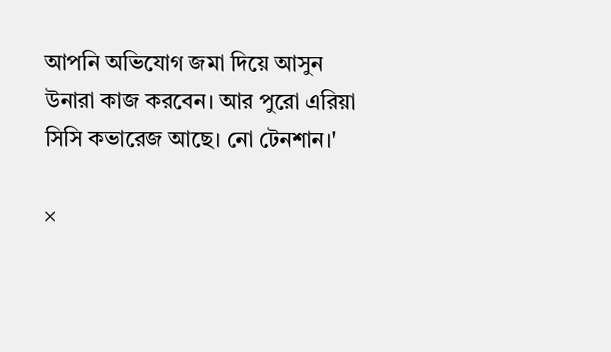আপনি অভিযোগ জমা দিয়ে আসুন উনারা কাজ করবেন। আর পুরো এরিয়া সিসি কভারেজ আছে। নো টেনশান।'

×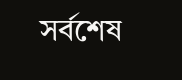সর্বশেষ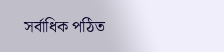সর্বাধিক পঠিত